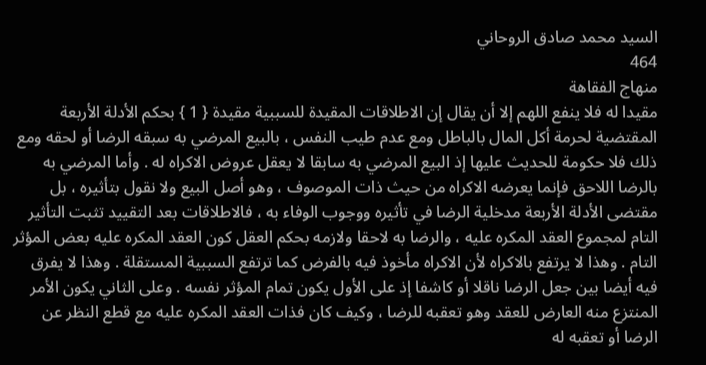السيد محمد صادق الروحاني
464
منهاج الفقاهة
مقيدا له فلا ينفع اللهم إلا أن يقال إن الاطلاقات المقيدة للسببية مقيدة { 1 } بحكم الأدلة الأربعة المقتضية لحرمة أكل المال بالباطل ومع عدم طيب النفس ، بالبيع المرضي به سبقه الرضا أو لحقه ومع ذلك فلا حكومة للحديث عليها إذ البيع المرضي به سابقا لا يعقل عروض الاكراه له . وأما المرضي به بالرضا اللاحق فإنما يعرضه الاكراه من حيث ذات الموصوف ، وهو أصل البيع ولا نقول بتأثيره ، بل مقتضى الأدلة الأربعة مدخلية الرضا في تأثيره ووجوب الوفاء به ، فالاطلاقات بعد التقييد تثبت التأثير التام لمجموع العقد المكره عليه ، والرضا به لاحقا ولازمه بحكم العقل كون العقد المكره عليه بعض المؤثر التام . وهذا لا يرتفع بالاكراه لأن الاكراه مأخوذ فيه بالفرض كما ترتفع السببية المستقلة . وهذا لا يفرق فيه أيضا بين جعل الرضا ناقلا أو كاشفا إذ على الأول يكون تمام المؤثر نفسه . وعلى الثاني يكون الأمر المنتزع منه العارض للعقد وهو تعقبه للرضا ، وكيف كان فذات العقد المكره عليه مع قطع النظر عن الرضا أو تعقبه له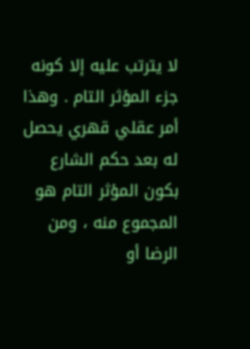لا يترتب عليه إلا كونه جزء المؤثر التام . وهذا أمر عقلي قهري يحصل له بعد حكم الشارع بكون المؤثر التام هو المجموع منه ، ومن الرضا أو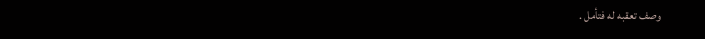وصف تعقبه له فتأمل .